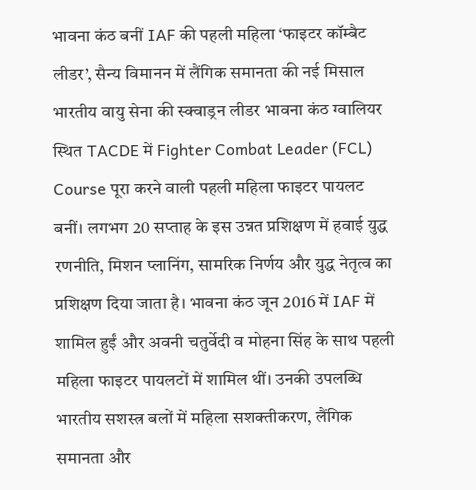भावना कंठ बनीं IAF की पहली महिला ‘फाइटर कॉम्बैट लीडर’, सैन्य विमानन में लैंगिक समानता की नई मिसाल
भारतीय वायु सेना की स्क्वाड्रन लीडर भावना कंठ ग्वालियर स्थित TACDE में Fighter Combat Leader (FCL) Course पूरा करने वाली पहली महिला फाइटर पायलट बनीं। लगभग 20 सप्ताह के इस उन्नत प्रशिक्षण में हवाई युद्ध रणनीति, मिशन प्लानिंग, सामरिक निर्णय और युद्ध नेतृत्व का प्रशिक्षण दिया जाता है। भावना कंठ जून 2016 में IAF में शामिल हुईं और अवनी चतुर्वेदी व मोहना सिंह के साथ पहली महिला फाइटर पायलटों में शामिल थीं। उनकी उपलब्धि भारतीय सशस्त्र बलों में महिला सशक्तीकरण, लैंगिक समानता और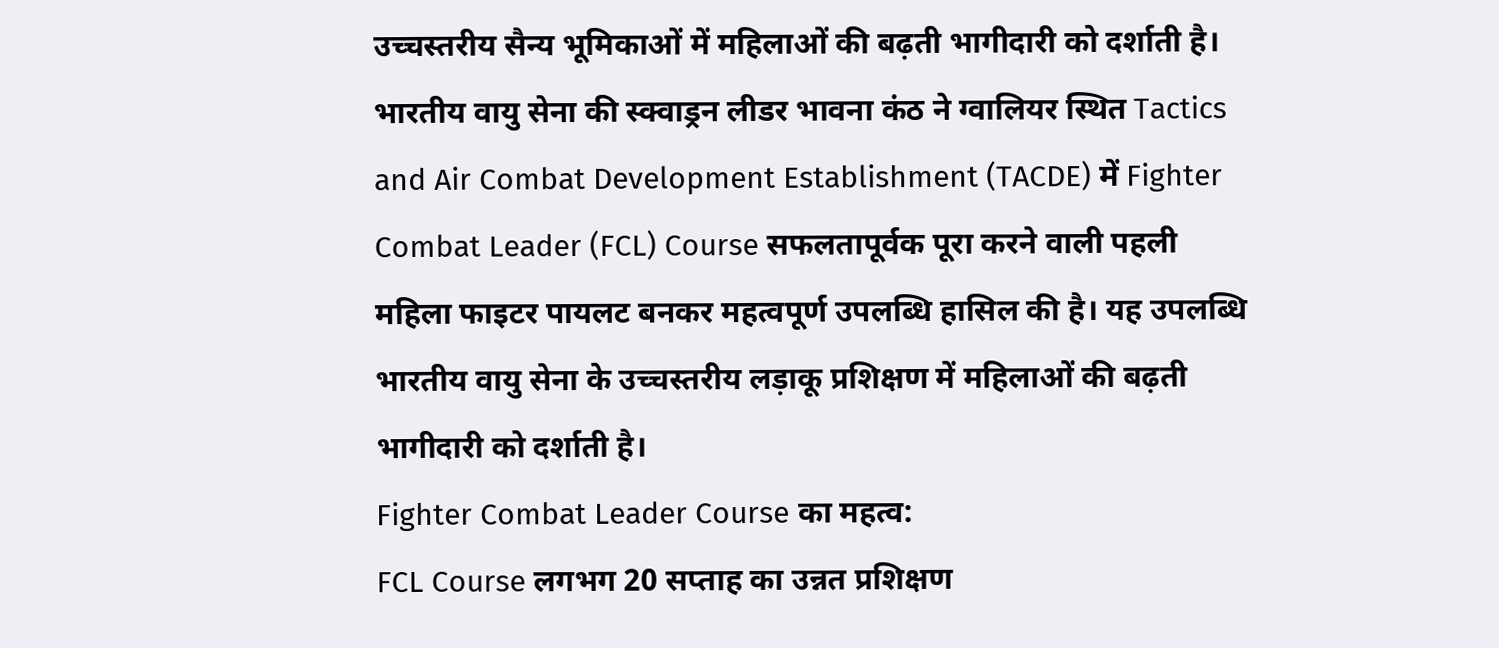उच्चस्तरीय सैन्य भूमिकाओं में महिलाओं की बढ़ती भागीदारी को दर्शाती है।
भारतीय वायु सेना की स्क्वाड्रन लीडर भावना कंठ ने ग्वालियर स्थित Tactics and Air Combat Development Establishment (TACDE) में Fighter Combat Leader (FCL) Course सफलतापूर्वक पूरा करने वाली पहली महिला फाइटर पायलट बनकर महत्वपूर्ण उपलब्धि हासिल की है। यह उपलब्धि भारतीय वायु सेना के उच्चस्तरीय लड़ाकू प्रशिक्षण में महिलाओं की बढ़ती भागीदारी को दर्शाती है।
Fighter Combat Leader Course का महत्व:
FCL Course लगभग 20 सप्ताह का उन्नत प्रशिक्षण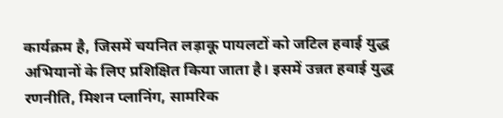कार्यक्रम है, जिसमें चयनित लड़ाकू पायलटों को जटिल हवाई युद्ध अभियानों के लिए प्रशिक्षित किया जाता है। इसमें उन्नत हवाई युद्ध रणनीति, मिशन प्लानिंग, सामरिक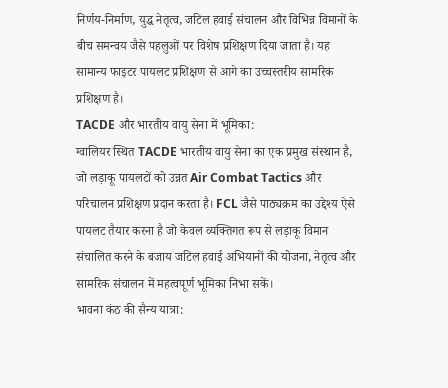निर्णय-निर्माण, युद्ध नेतृत्व, जटिल हवाई संचालन और विभिन्न विमानों के बीच समन्वय जैसे पहलुओं पर विशेष प्रशिक्षण दिया जाता है। यह सामान्य फाइटर पायलट प्रशिक्षण से आगे का उच्चस्तरीय सामरिक प्रशिक्षण है।
TACDE और भारतीय वायु सेना में भूमिका:
ग्वालियर स्थित TACDE भारतीय वायु सेना का एक प्रमुख संस्थान है, जो लड़ाकू पायलटों को उन्नत Air Combat Tactics और परिचालन प्रशिक्षण प्रदान करता है। FCL जैसे पाठ्यक्रम का उद्देश्य ऐसे पायलट तैयार करना है जो केवल व्यक्तिगत रूप से लड़ाकू विमान संचालित करने के बजाय जटिल हवाई अभियानों की योजना, नेतृत्व और सामरिक संचालन में महत्वपूर्ण भूमिका निभा सकें।
भावना कंठ की सैन्य यात्रा: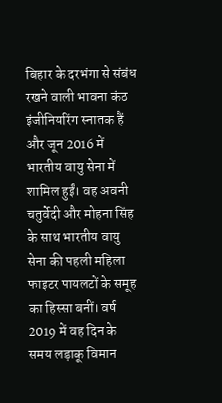बिहार के दरभंगा से संबंध रखने वाली भावना कंठ इंजीनियरिंग स्नातक हैं और जून 2016 में भारतीय वायु सेना में शामिल हुईं। वह अवनी चतुर्वेदी और मोहना सिंह के साथ भारतीय वायु सेना की पहली महिला फाइटर पायलटों के समूह का हिस्सा बनीं। वर्ष 2019 में वह दिन के समय लड़ाकू विमान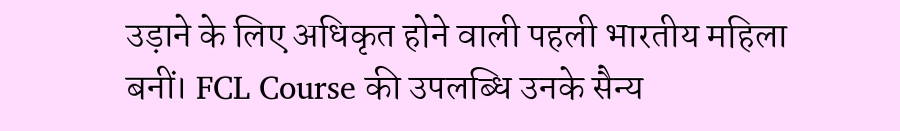उड़ाने के लिए अधिकृत होने वाली पहली भारतीय महिला बनीं। FCL Course की उपलब्धि उनके सैन्य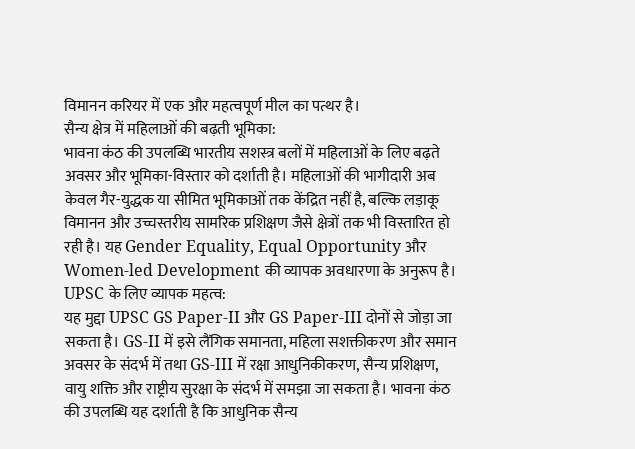विमानन करियर में एक और महत्वपूर्ण मील का पत्थर है।
सैन्य क्षेत्र में महिलाओं की बढ़ती भूमिका:
भावना कंठ की उपलब्धि भारतीय सशस्त्र बलों में महिलाओं के लिए बढ़ते अवसर और भूमिका-विस्तार को दर्शाती है। महिलाओं की भागीदारी अब केवल गैर-युद्धक या सीमित भूमिकाओं तक केंद्रित नहीं है, बल्कि लड़ाकू विमानन और उच्चस्तरीय सामरिक प्रशिक्षण जैसे क्षेत्रों तक भी विस्तारित हो रही है। यह Gender Equality, Equal Opportunity और Women-led Development की व्यापक अवधारणा के अनुरूप है।
UPSC के लिए व्यापक महत्व:
यह मुद्दा UPSC GS Paper-II और GS Paper-III दोनों से जोड़ा जा सकता है। GS-II में इसे लैंगिक समानता, महिला सशक्तीकरण और समान अवसर के संदर्भ में तथा GS-III में रक्षा आधुनिकीकरण, सैन्य प्रशिक्षण, वायु शक्ति और राष्ट्रीय सुरक्षा के संदर्भ में समझा जा सकता है। भावना कंठ की उपलब्धि यह दर्शाती है कि आधुनिक सैन्य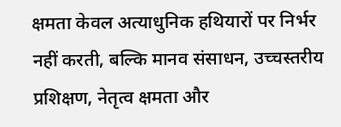क्षमता केवल अत्याधुनिक हथियारों पर निर्भर नहीं करती, बल्कि मानव संसाधन, उच्चस्तरीय प्रशिक्षण, नेतृत्व क्षमता और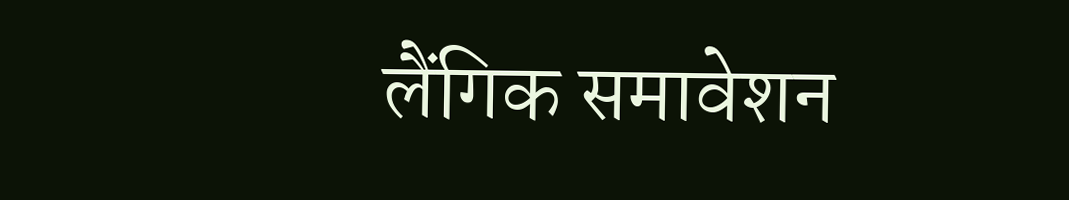लैंगिक समावेशन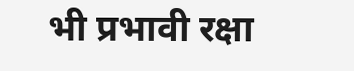भी प्रभावी रक्षा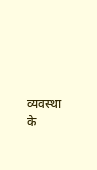व्यवस्था के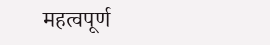महत्वपूर्ण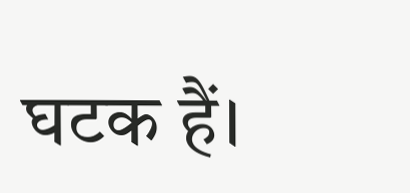घटक हैं।